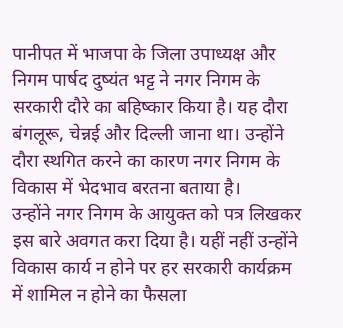पानीपत में भाजपा के जिला उपाध्यक्ष और निगम पार्षद दुष्यंत भट्ट ने नगर निगम के सरकारी दौरे का बहिष्कार किया है। यह दौरा बंगलूरू, चेन्नई और दिल्ली जाना था। उन्होंने दौरा स्थगित करने का कारण नगर निगम के विकास में भेदभाव बरतना बताया है।
उन्होंने नगर निगम के आयुक्त को पत्र लिखकर इस बारे अवगत करा दिया है। यहीं नहीं उन्होंने विकास कार्य न होने पर हर सरकारी कार्यक्रम में शामिल न होने का फैसला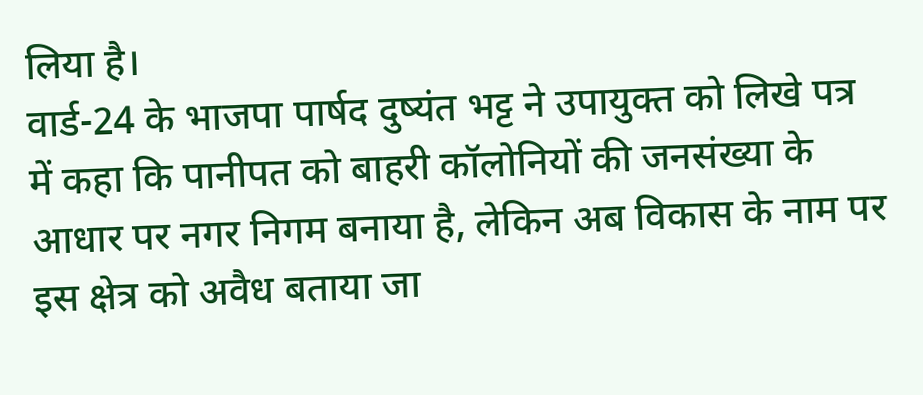लिया है।
वार्ड-24 के भाजपा पार्षद दुष्यंत भट्ट ने उपायुक्त को लिखे पत्र में कहा कि पानीपत को बाहरी कॉलोनियों की जनसंख्या के आधार पर नगर निगम बनाया है, लेकिन अब विकास के नाम पर इस क्षेत्र को अवैध बताया जा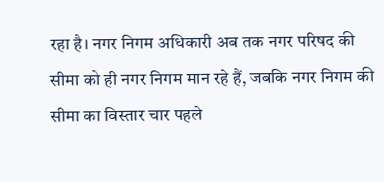रहा है। नगर निगम अधिकारी अब तक नगर परिषद की सीमा को ही नगर निगम मान रहे हैं, जबकि नगर निगम की सीमा का विस्तार चार पहले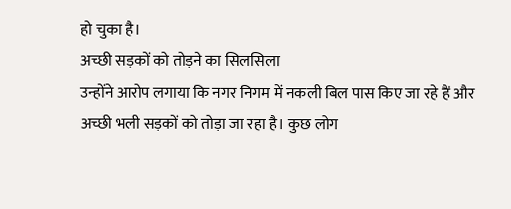हो चुका है।
अच्छी सड़कों को तोड़ने का सिलसिला
उन्होंने आरोप लगाया कि नगर निगम में नकली बिल पास किए जा रहे हैं और अच्छी भली सड़कों को तोड़ा जा रहा है। कुछ लोग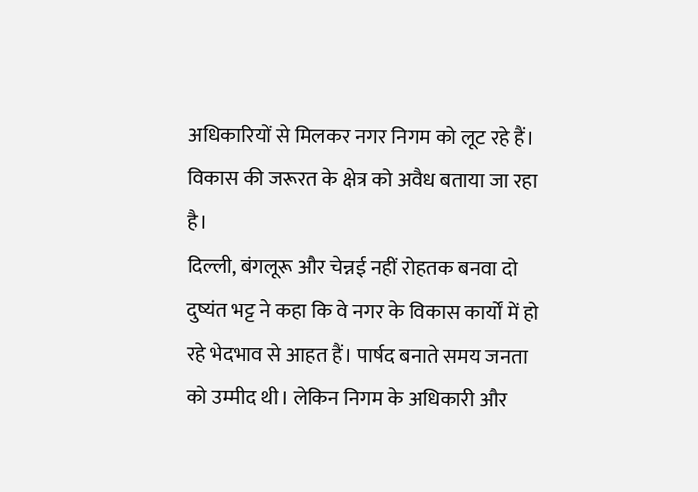अधिकारियों से मिलकर नगर निगम को लूट रहे हैं। विकास की जरूरत के क्षेत्र को अवैध बताया जा रहा है।
दिल्ली, बंगलूरू और चेन्नई नहीं रोहतक बनवा दो
दुष्यंत भट्ट ने कहा कि वे नगर के विकास कार्यों में हो रहे भेदभाव से आहत हैं। पार्षद बनाते समय जनता को उम्मीद थी। लेकिन निगम के अधिकारी और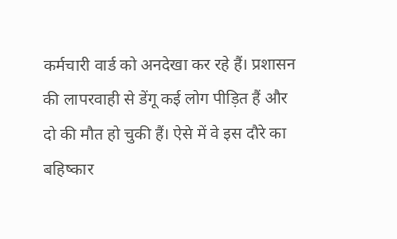कर्मचारी वार्ड को अनदेखा कर रहे हैं। प्रशासन की लापरवाही से डेंगू कई लोग पीड़ित हैं और दो की मौत हो चुकी हैं। ऐसे में वे इस दौरे का बहिष्कार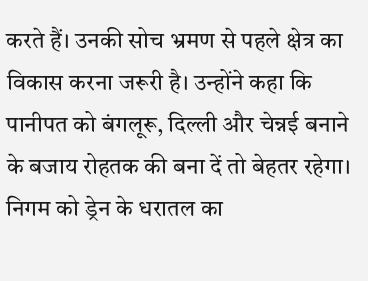करते हैं। उनकी सोच भ्रमण से पहले क्षेत्र का विकास करना जरूरी है। उन्होंने कहा कि पानीपत को बंगलूरू, दिल्ली और चेन्नई बनाने के बजाय रोहतक की बना दें तो बेहतर रहेगा।
निगम को ड्रेन के धरातल का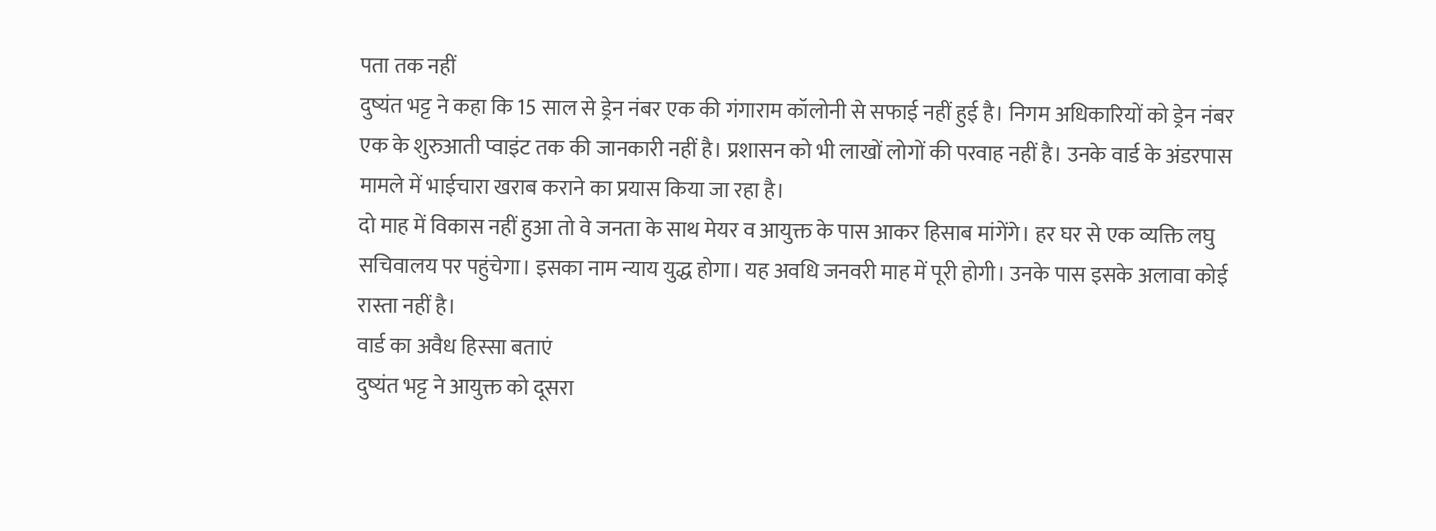पता तक नहीं
दुष्यंत भट्ट ने कहा कि 15 साल से ड्रेन नंबर एक की गंगाराम कॉलोनी से सफाई नहीं हुई है। निगम अधिकारियों को ड्रेन नंबर एक के शुरुआती प्वाइंट तक की जानकारी नहीं है। प्रशासन को भी लाखों लोगों की परवाह नहीं है। उनके वार्ड के अंडरपास मामले में भाईचारा खराब कराने का प्रयास किया जा रहा है।
दो माह में विकास नहीं हुआ तो वे जनता के साथ मेयर व आयुक्त के पास आकर हिसाब मांगेंगे। हर घर से एक व्यक्ति लघु सचिवालय पर पहुंचेगा। इसका नाम न्याय युद्ध होगा। यह अवधि जनवरी माह में पूरी होगी। उनके पास इसके अलावा कोई रास्ता नहीं है।
वार्ड का अवैध हिस्सा बताएं
दुष्यंत भट्ट ने आयुक्त को दूसरा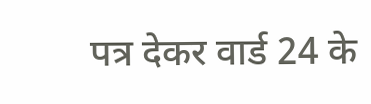पत्र देकर वार्ड 24 के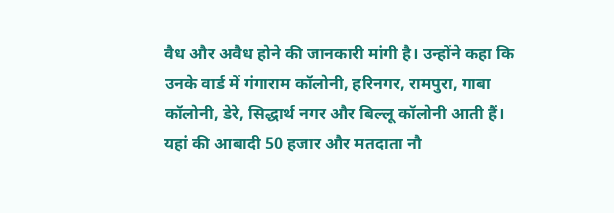वैध और अवैध होने की जानकारी मांगी है। उन्होंने कहा कि उनके वार्ड में गंगाराम कॉलोनी, हरिनगर, रामपुरा, गाबा कॉलोनी, डेरे, सिद्धार्थ नगर और बिल्लू कॉलोनी आती हैं। यहां की आबादी 50 हजार और मतदाता नौ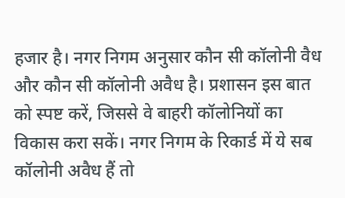हजार है। नगर निगम अनुसार कौन सी कॉलोनी वैध और कौन सी कॉलोनी अवैध है। प्रशासन इस बात को स्पष्ट करें, जिससे वे बाहरी कॉलोनियों का विकास करा सकें। नगर निगम के रिकार्ड में ये सब कॉलोनी अवैध हैं तो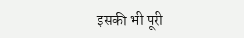इसकी भी पूरी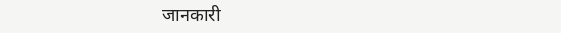जानकारी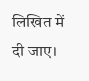लिखित में दी जाए।